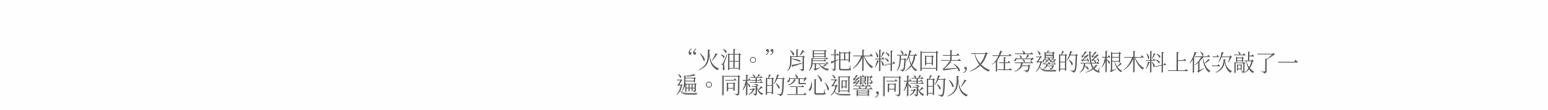“火油。”肖晨把木料放回去,又在旁邊的幾根木料上依次敲了一遍。同樣的空心迴響,同樣的火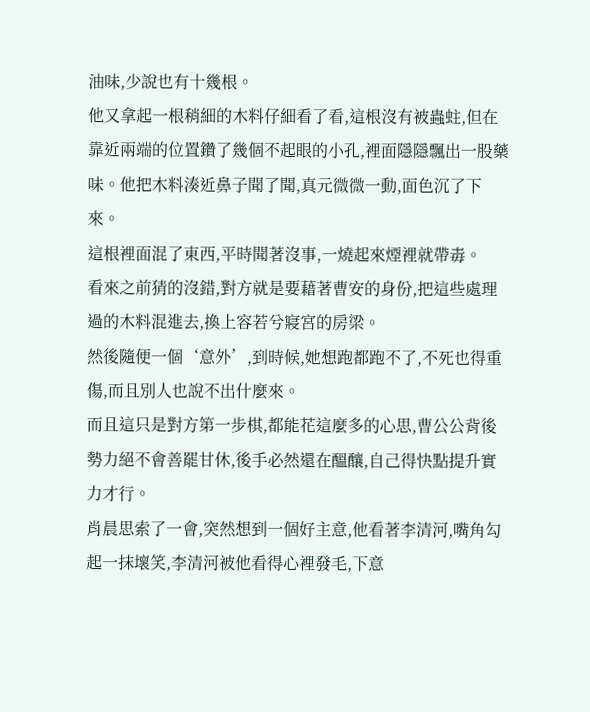油味,少說也有十幾根。
他又拿起一根稍細的木料仔細看了看,這根沒有被蟲蛀,但在靠近兩端的位置鑽了幾個不起眼的小孔,裡面隱隱飄出一股藥味。他把木料湊近鼻子聞了聞,真元微微一動,面色沉了下來。
這根裡面混了東西,平時聞著沒事,一燒起來煙裡就帶毒。
看來之前猜的沒錯,對方就是要藉著曹安的身份,把這些處理過的木料混進去,換上容若兮寢宮的房梁。
然後隨便一個‘意外’,到時候,她想跑都跑不了,不死也得重傷,而且別人也說不出什麼來。
而且這只是對方第一步棋,都能花這麼多的心思,曹公公背後勢力絕不會善罷甘休,後手必然還在醞釀,自己得快點提升實力才行。
肖晨思索了一會,突然想到一個好主意,他看著李清河,嘴角勾起一抹壞笑,李清河被他看得心裡發毛,下意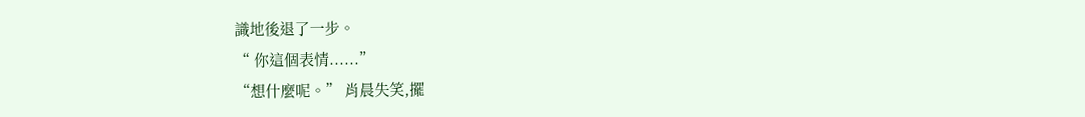識地後退了一步。
“ 你這個表情......”
“想什麼呢。” 肖晨失笑,擺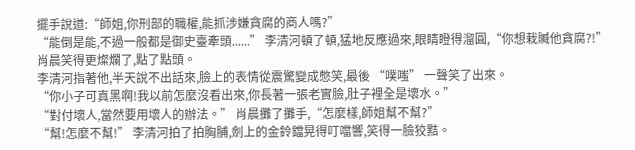擺手說道:“師姐,你刑部的職權,能抓涉嫌貪腐的商人嗎?”
“能倒是能,不過一般都是御史臺牽頭......” 李清河頓了頓,猛地反應過來,眼睛瞪得溜圓,“你想栽贓他貪腐?!”
肖晨笑得更燦爛了,點了點頭。
李清河指著他,半天說不出話來,臉上的表情從震驚變成憋笑,最後 “噗嗤” 一聲笑了出來。
“你小子可真黑啊!我以前怎麼沒看出來,你長著一張老實臉,肚子裡全是壞水。”
“對付壞人,當然要用壞人的辦法。” 肖晨攤了攤手,“怎麼樣,師姐幫不幫?”
“幫!怎麼不幫!” 李清河拍了拍胸脯,劍上的金鈴鐺晃得叮噹響,笑得一臉狡黠。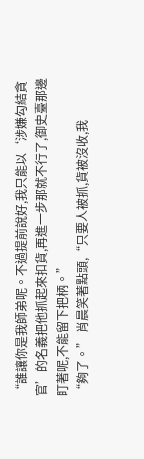“誰讓你是我師弟呢。不過提前說好,我只能以‘涉嫌勾結貪官’的名義把他抓起來扣貨,再進一步那就不行了,御史臺那邊盯著呢,不能留下把柄。”
“夠了。” 肖晨笑著點頭,“只要人被抓,貨被沒收,我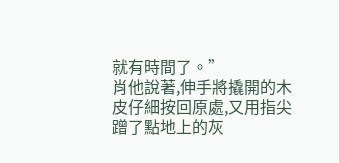就有時間了。”
肖他說著,伸手將撬開的木皮仔細按回原處,又用指尖蹭了點地上的灰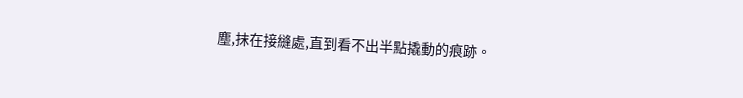塵,抹在接縫處,直到看不出半點撬動的痕跡。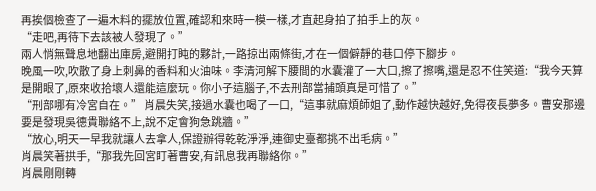再挨個檢查了一遍木料的擺放位置,確認和來時一模一樣,才直起身拍了拍手上的灰。
“走吧,再待下去該被人發現了。”
兩人悄無聲息地翻出庫房,避開打盹的夥計,一路掠出兩條街,才在一個僻靜的巷口停下腳步。
晚風一吹,吹散了身上刺鼻的香料和火油味。李清河解下腰間的水囊灌了一大口,擦了擦嘴,還是忍不住笑道:“我今天算是開眼了,原來收拾壞人還能這麼玩。你小子這腦子,不去刑部當捕頭真是可惜了。”
“刑部哪有冷宮自在。” 肖晨失笑,接過水囊也喝了一口,“這事就麻煩師姐了,動作越快越好,免得夜長夢多。曹安那邊要是發現吳德貴聯絡不上,說不定會狗急跳牆。”
“放心,明天一早我就讓人去拿人,保證辦得乾乾淨淨,連御史臺都挑不出毛病。”
肖晨笑著拱手,“那我先回宮盯著曹安,有訊息我再聯絡你。”
肖晨剛剛轉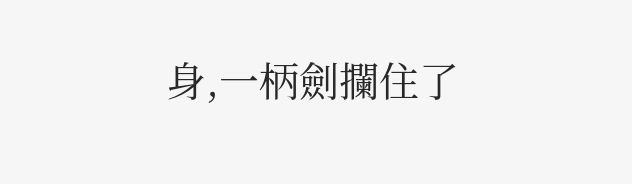身,一柄劍攔住了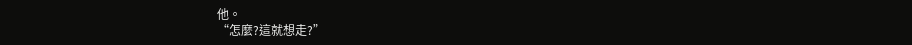他。
“怎麼?這就想走?”